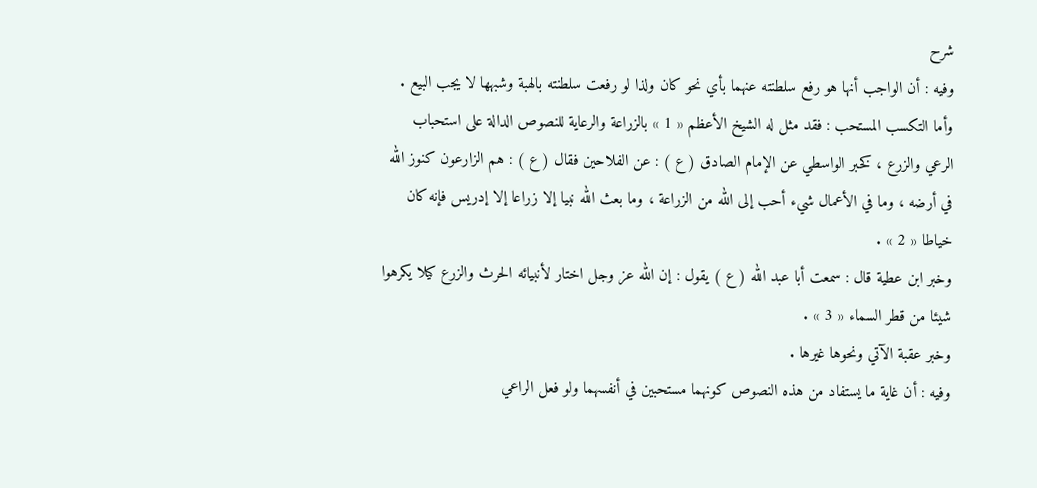شرح
وفيه : أن الواجب أنها هو رفع سلطنته عنهما بأي نحو كان ولذا لو رفعت سلطنته بالهبة وشبهها لا يجب البيع .
وأما التكسب المستحب : فقد مثل له الشيخ الأعظم « 1 » بالزراعة والرعاية للنصوص الدالة على استحباب الرعي والزرع ، كخبر الواسطي عن الإمام الصادق ( ع ) : عن الفلاحين فقال ( ع ) : هم الزارعون كنوز الله في أرضه ، وما في الأعمال شيء أحب إلى الله من الزراعة ، وما بعث الله نبيا إلا زراعا إلا إدريس فإنه كان خياطا « 2 » .
وخبر ابن عطية قال : سمعت أبا عبد الله ( ع ) يقول : إن الله عز وجل اختار لأنبيائه الحرث والزرع كيلا يكرهوا شيئا من قطر السماء « 3 » .
وخبر عقبة الآتي ونحوها غيرها .
وفيه : أن غاية ما يستفاد من هذه النصوص كونهما مستحبين في أنفسهما ولو فعل الراعي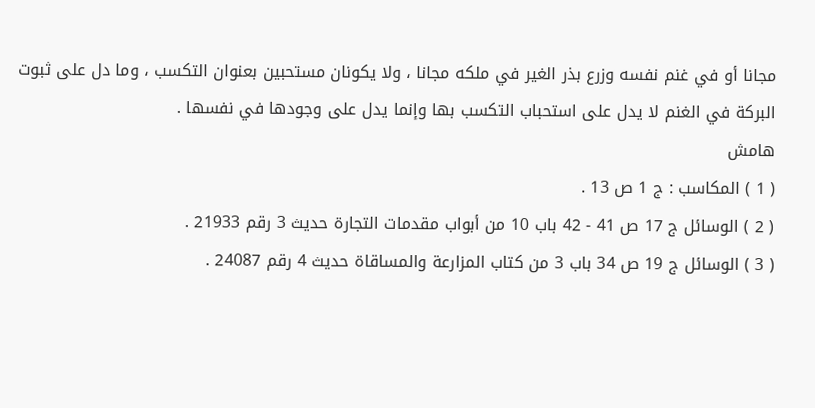مجانا أو في غنم نفسه وزرع بذر الغير في ملكه مجانا ، ولا يكونان مستحبين بعنوان التكسب ، وما دل على ثبوت البركة في الغنم لا يدل على استحباب التكسب بها وإنما يدل على وجودها في نفسها .
هامش
( 1 ) المكاسب : ج 1 ص 13 .
( 2 ) الوسائل ج 17 ص 41 - 42 باب 10 من أبواب مقدمات التجارة حديث 3 رقم 21933 .
( 3 ) الوسائل ج 19 ص 34 باب 3 من كتاب المزارعة والمساقاة حديث 4 رقم 24087 .